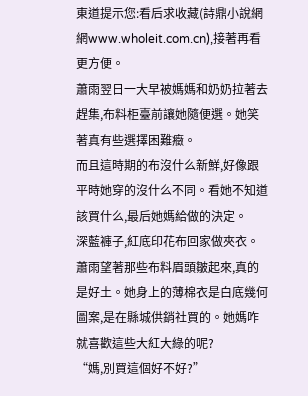東道提示您:看后求收藏(詩鼎小說網網www.wholeit.com.cn),接著再看更方便。
蕭雨翌日一大早被媽媽和奶奶拉著去趕集,布料柜臺前讓她隨便選。她笑著真有些選擇困難癥。
而且這時期的布沒什么新鮮,好像跟平時她穿的沒什么不同。看她不知道該買什么,最后她媽給做的決定。
深藍褲子,紅底印花布回家做夾衣。蕭雨望著那些布料眉頭皺起來,真的是好土。她身上的薄棉衣是白底幾何圖案,是在縣城供銷社買的。她媽咋就喜歡這些大紅大綠的呢?
“媽,別買這個好不好?”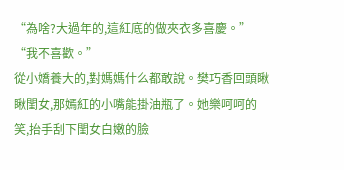“為啥?大過年的,這紅底的做夾衣多喜慶。”
“我不喜歡。”
從小嬌養大的,對媽媽什么都敢說。樊巧香回頭瞅瞅閨女,那嫣紅的小嘴能掛油瓶了。她樂呵呵的笑,抬手刮下閨女白嫩的臉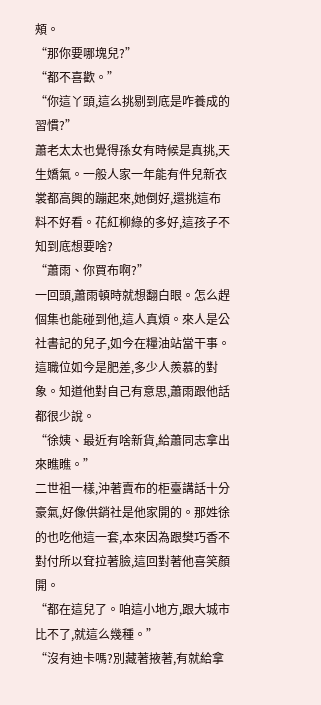頰。
“那你要哪塊兒?”
“都不喜歡。”
“你這丫頭,這么挑剔到底是咋養成的習慣?”
蕭老太太也覺得孫女有時候是真挑,天生嬌氣。一般人家一年能有件兒新衣裳都高興的蹦起來,她倒好,還挑這布料不好看。花紅柳綠的多好,這孩子不知到底想要啥?
“蕭雨、你買布啊?”
一回頭,蕭雨頓時就想翻白眼。怎么趕個集也能碰到他,這人真煩。來人是公社書記的兒子,如今在糧油站當干事。這職位如今是肥差,多少人羨慕的對象。知道他對自己有意思,蕭雨跟他話都很少說。
“徐姨、最近有啥新貨,給蕭同志拿出來瞧瞧。”
二世祖一樣,沖著賣布的柜臺講話十分豪氣,好像供銷社是他家開的。那姓徐的也吃他這一套,本來因為跟樊巧香不對付所以耷拉著臉,這回對著他喜笑顏開。
“都在這兒了。咱這小地方,跟大城市比不了,就這么幾種。”
“沒有迪卡嗎?別藏著掖著,有就給拿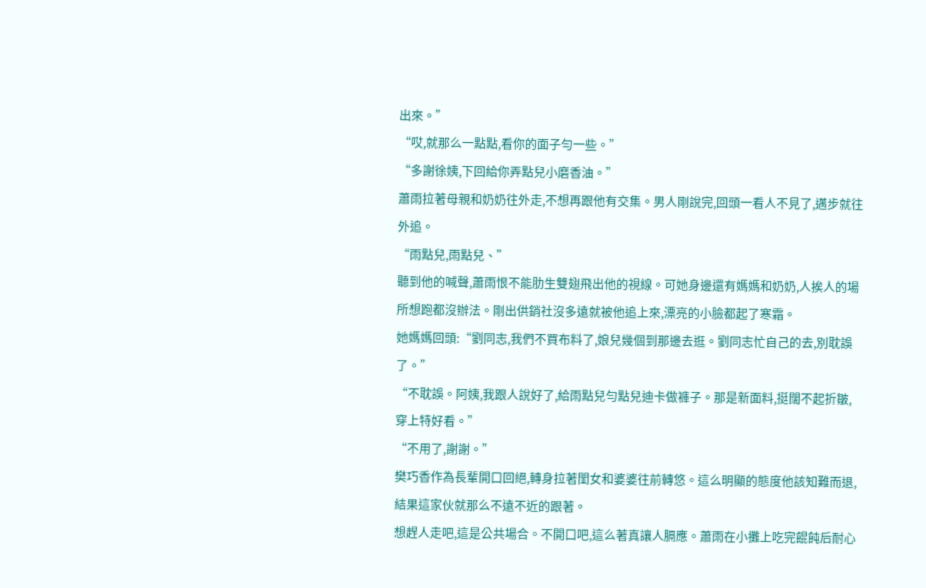出來。”
“哎,就那么一點點,看你的面子勻一些。”
“多謝徐姨,下回給你弄點兒小磨香油。”
蕭雨拉著母親和奶奶往外走,不想再跟他有交集。男人剛說完,回頭一看人不見了,邁步就往外追。
“雨點兒,雨點兒、”
聽到他的喊聲,蕭雨恨不能肋生雙翅飛出他的視線。可她身邊還有媽媽和奶奶,人挨人的場所想跑都沒辦法。剛出供銷社沒多遠就被他追上來,漂亮的小臉都起了寒霜。
她媽媽回頭:“劉同志,我們不買布料了,娘兒幾個到那邊去逛。劉同志忙自己的去,別耽誤了。”
“不耽誤。阿姨,我跟人說好了,給雨點兒勻點兒迪卡做褲子。那是新面料,挺闊不起折皺,穿上特好看。”
“不用了,謝謝。”
樊巧香作為長輩開口回絕,轉身拉著閨女和婆婆往前轉悠。這么明顯的態度他該知難而退,結果這家伙就那么不遠不近的跟著。
想趕人走吧,這是公共場合。不開口吧,這么著真讓人膈應。蕭雨在小攤上吃完餛飩后耐心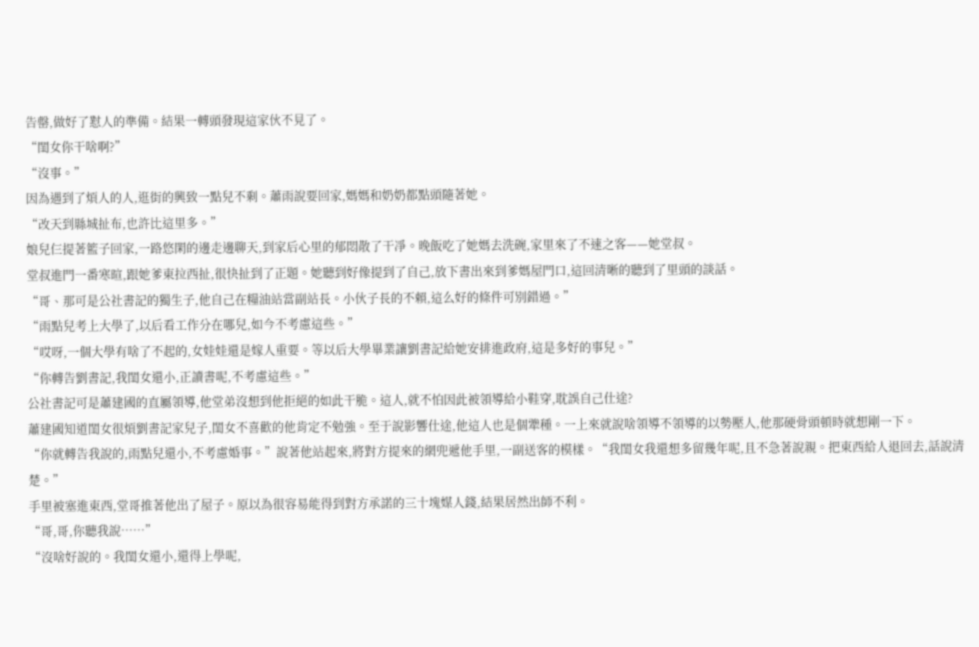告罄,做好了懟人的準備。結果一轉頭發現這家伙不見了。
“閨女你干啥啊?”
“沒事。”
因為遇到了煩人的人,逛街的興致一點兒不剩。蕭雨說要回家,媽媽和奶奶都點頭隨著她。
“改天到縣城扯布,也許比這里多。”
娘兒仨提著籃子回家,一路悠閑的邊走邊聊天,到家后心里的郁悶散了干凈。晚飯吃了她媽去洗碗,家里來了不速之客——她堂叔。
堂叔進門一番寒暄,跟她爹東拉西扯,很快扯到了正題。她聽到好像提到了自己,放下書出來到爹媽屋門口,這回清晰的聽到了里頭的談話。
“哥、那可是公社書記的獨生子,他自己在糧油站當副站長。小伙子長的不賴,這么好的條件可別錯過。”
“雨點兒考上大學了,以后看工作分在哪兒,如今不考慮這些。”
“哎呀,一個大學有啥了不起的,女娃娃還是嫁人重要。等以后大學畢業讓劉書記給她安排進政府,這是多好的事兒。”
“你轉告劉書記,我閨女還小,正讀書呢,不考慮這些。”
公社書記可是蕭建國的直屬領導,他堂弟沒想到他拒絕的如此干脆。這人,就不怕因此被領導給小鞋穿,耽誤自己仕途?
蕭建國知道閨女很煩劉書記家兒子,閨女不喜歡的他肯定不勉強。至于說影響仕途,他這人也是個犟種。一上來就說啥領導不領導的以勢壓人,他那硬骨頭頓時就想剛一下。
“你就轉告我說的,雨點兒還小,不考慮婚事。”說著他站起來,將對方提來的網兜遞他手里,一副送客的模樣。“我閨女我還想多留幾年呢,且不急著說親。把東西給人退回去,話說清楚。”
手里被塞進東西,堂哥推著他出了屋子。原以為很容易能得到對方承諾的三十塊媒人錢,結果居然出師不利。
“哥,哥,你聽我說……”
“沒啥好說的。我閨女還小,還得上學呢,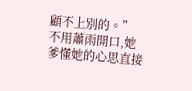顧不上別的。”
不用蕭雨開口,她爹懂她的心思直接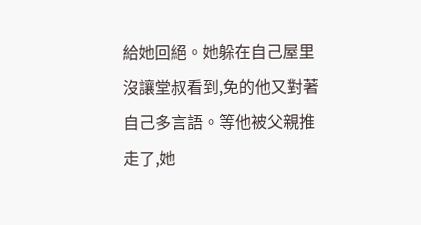給她回絕。她躲在自己屋里沒讓堂叔看到,免的他又對著自己多言語。等他被父親推走了,她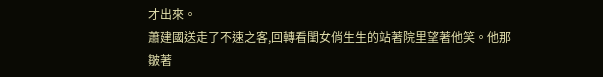才出來。
蕭建國送走了不速之客,回轉看閨女俏生生的站著院里望著他笑。他那皺著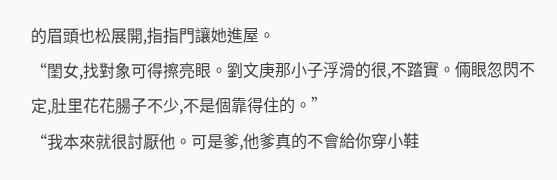的眉頭也松展開,指指門讓她進屋。
“閨女,找對象可得擦亮眼。劉文庚那小子浮滑的很,不踏實。倆眼忽閃不定,肚里花花腸子不少,不是個靠得住的。”
“我本來就很討厭他。可是爹,他爹真的不會給你穿小鞋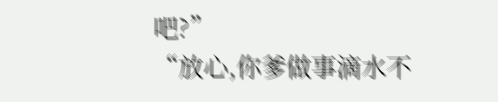吧?”
“放心,你爹做事滴水不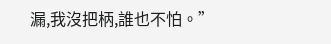漏,我沒把柄,誰也不怕。”